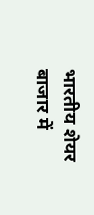भारतीय शेयर बाजार में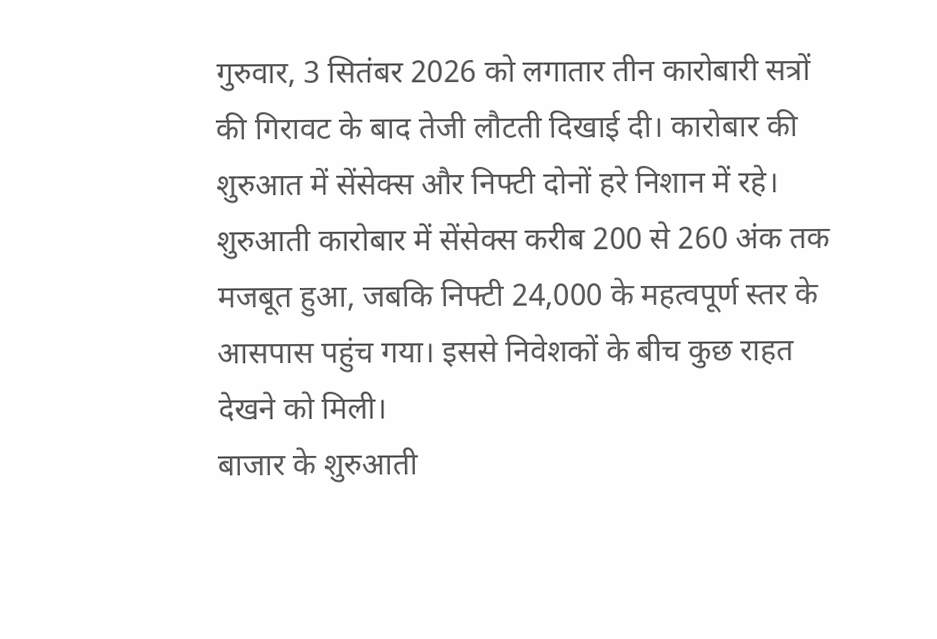गुरुवार, 3 सितंबर 2026 को लगातार तीन कारोबारी सत्रों की गिरावट के बाद तेजी लौटती दिखाई दी। कारोबार की शुरुआत में सेंसेक्स और निफ्टी दोनों हरे निशान में रहे। शुरुआती कारोबार में सेंसेक्स करीब 200 से 260 अंक तक मजबूत हुआ, जबकि निफ्टी 24,000 के महत्वपूर्ण स्तर के आसपास पहुंच गया। इससे निवेशकों के बीच कुछ राहत देखने को मिली।
बाजार के शुरुआती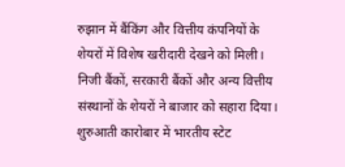रुझान में बैंकिंग और वित्तीय कंपनियों के शेयरों में विशेष खरीदारी देखने को मिली। निजी बैंकों, सरकारी बैंकों और अन्य वित्तीय संस्थानों के शेयरों ने बाजार को सहारा दिया। शुरुआती कारोबार में भारतीय स्टेट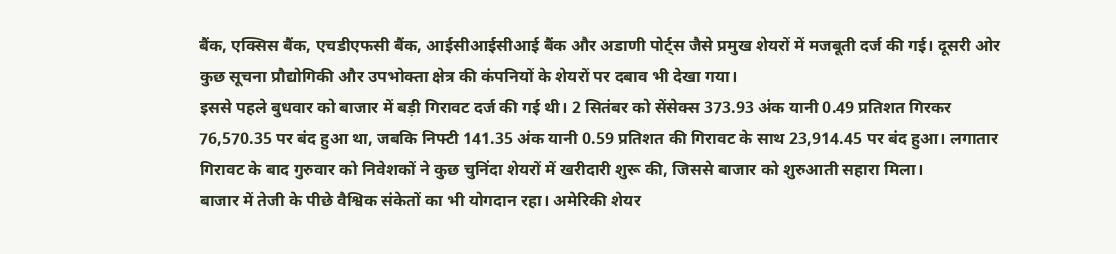बैंक, एक्सिस बैंक, एचडीएफसी बैंक, आईसीआईसीआई बैंक और अडाणी पोर्ट्स जैसे प्रमुख शेयरों में मजबूती दर्ज की गई। दूसरी ओर कुछ सूचना प्रौद्योगिकी और उपभोक्ता क्षेत्र की कंपनियों के शेयरों पर दबाव भी देखा गया।
इससे पहले बुधवार को बाजार में बड़ी गिरावट दर्ज की गई थी। 2 सितंबर को सेंसेक्स 373.93 अंक यानी 0.49 प्रतिशत गिरकर 76,570.35 पर बंद हुआ था, जबकि निफ्टी 141.35 अंक यानी 0.59 प्रतिशत की गिरावट के साथ 23,914.45 पर बंद हुआ। लगातार गिरावट के बाद गुरुवार को निवेशकों ने कुछ चुनिंदा शेयरों में खरीदारी शुरू की, जिससे बाजार को शुरुआती सहारा मिला।
बाजार में तेजी के पीछे वैश्विक संकेतों का भी योगदान रहा। अमेरिकी शेयर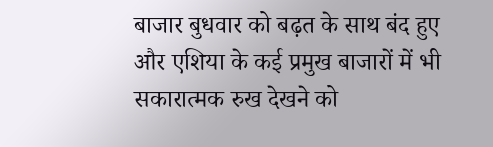बाजार बुधवार को बढ़त के साथ बंद हुए और एशिया के कई प्रमुख बाजारों में भी सकारात्मक रुख देखने को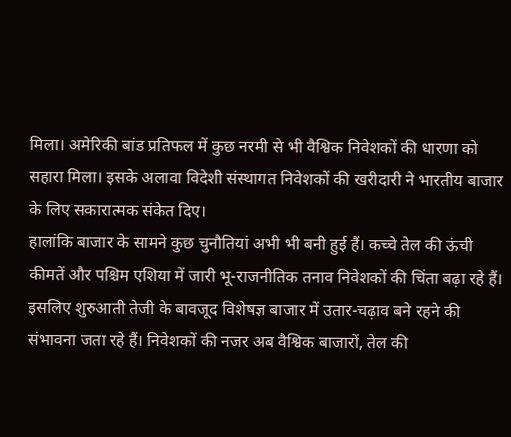मिला। अमेरिकी बांड प्रतिफल में कुछ नरमी से भी वैश्विक निवेशकों की धारणा को सहारा मिला। इसके अलावा विदेशी संस्थागत निवेशकों की खरीदारी ने भारतीय बाजार के लिए सकारात्मक संकेत दिए।
हालांकि बाजार के सामने कुछ चुनौतियां अभी भी बनी हुई हैं। कच्चे तेल की ऊंची कीमतें और पश्चिम एशिया में जारी भू-राजनीतिक तनाव निवेशकों की चिंता बढ़ा रहे हैं। इसलिए शुरुआती तेजी के बावजूद विशेषज्ञ बाजार में उतार-चढ़ाव बने रहने की संभावना जता रहे हैं। निवेशकों की नजर अब वैश्विक बाजारों, तेल की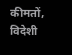कीमतों, विदेशी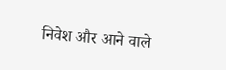निवेश और आने वाले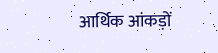आर्थिक आंकड़ों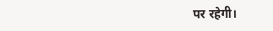पर रहेगी।